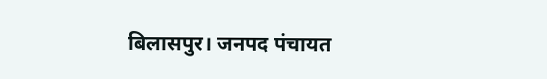बिलासपुर। जनपद पंचायत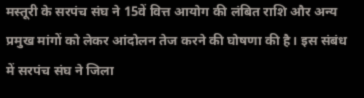मस्तूरी के सरपंच संघ ने 15वें वित्त आयोग की लंबित राशि और अन्य प्रमुख मांगों को लेकर आंदोलन तेज करने की घोषणा की है। इस संबंध में सरपंच संघ ने जिला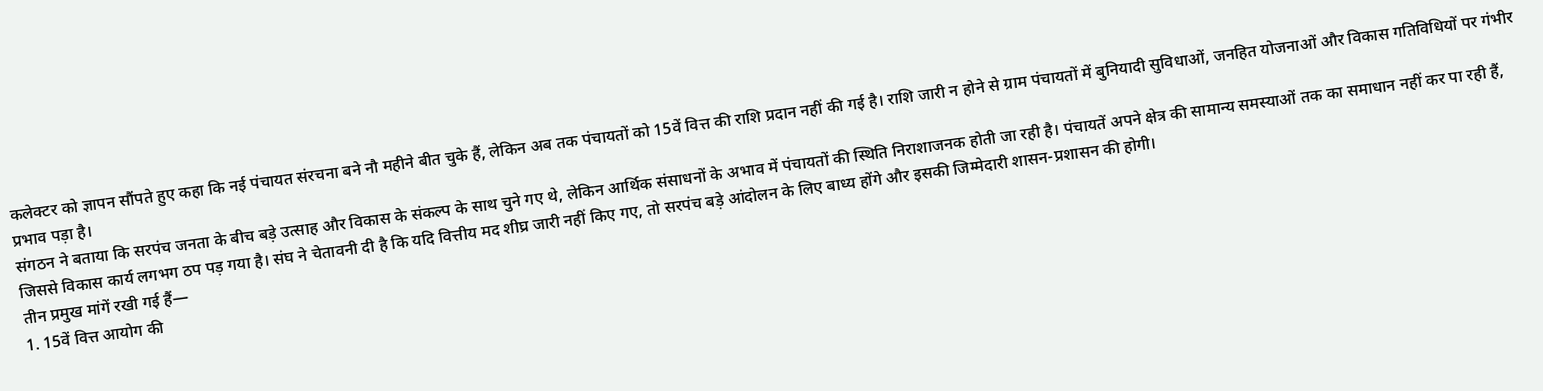कलेक्टर को ज्ञापन सौंपते हुए कहा कि नई पंचायत संरचना बने नौ महीने बीत चुके हैं, लेकिन अब तक पंचायतों को 15वें वित्त की राशि प्रदान नहीं की गई है। राशि जारी न होने से ग्राम पंचायतों में बुनियादी सुविधाओं, जनहित योजनाओं और विकास गतिविधियों पर गंभीर प्रभाव पड़ा है।
संगठन ने बताया कि सरपंच जनता के बीच बड़े उत्साह और विकास के संकल्प के साथ चुने गए थे, लेकिन आर्थिक संसाधनों के अभाव में पंचायतों की स्थिति निराशाजनक होती जा रही है। पंचायतें अपने क्षेत्र की सामान्य समस्याओं तक का समाधान नहीं कर पा रही हैं, जिससे विकास कार्य लगभग ठप पड़ गया है। संघ ने चेतावनी दी है कि यदि वित्तीय मद शीघ्र जारी नहीं किए गए, तो सरपंच बड़े आंदोलन के लिए बाध्य होंगे और इसकी जिम्मेदारी शासन-प्रशासन की होगी।
तीन प्रमुख मांगें रखी गई हैं—
1. 15वें वित्त आयोग की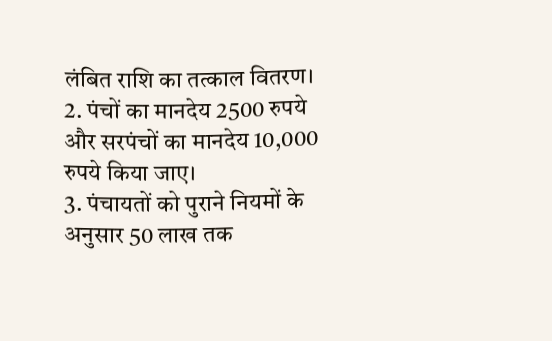लंबित राशि का तत्काल वितरण।
2. पंचों का मानदेय 2500 रुपये और सरपंचों का मानदेय 10,000 रुपये किया जाए।
3. पंचायतों को पुराने नियमों के अनुसार 50 लाख तक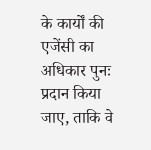के कार्यों की एजेंसी का अधिकार पुनः प्रदान किया जाए, ताकि वे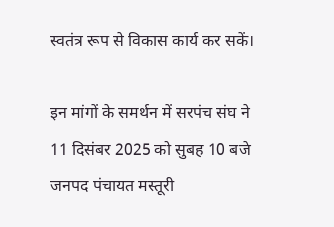स्वतंत्र रूप से विकास कार्य कर सकें।

इन मांगों के समर्थन में सरपंच संघ ने 11 दिसंबर 2025 को सुबह 10 बजे जनपद पंचायत मस्तूरी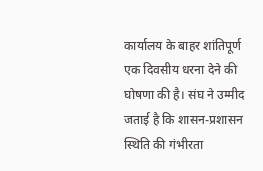कार्यालय के बाहर शांतिपूर्ण एक दिवसीय धरना देने की घोषणा की है। संघ ने उम्मीद जताई है कि शासन-प्रशासन स्थिति की गंभीरता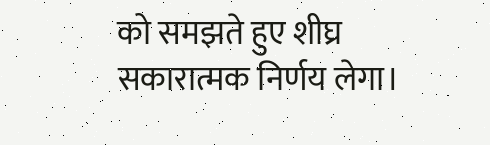को समझते हुए शीघ्र सकारात्मक निर्णय लेगा।